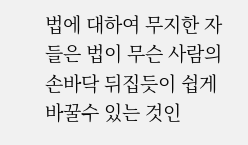법에 대하여 무지한 자들은 법이 무슨 사람의 손바닥 뒤집듯이 쉽게 바꿀수 있는 것인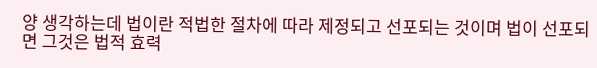양 생각하는데 법이란 적법한 절차에 따라 제정되고 선포되는 것이며 법이 선포되면 그것은 법적 효력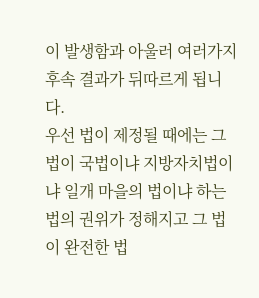이 발생함과 아울러 여러가지 후속 결과가 뒤따르게 됩니다.
우선 법이 제정될 때에는 그 법이 국법이냐 지방자치법이냐 일개 마을의 법이냐 하는 법의 권위가 정해지고 그 법이 완전한 법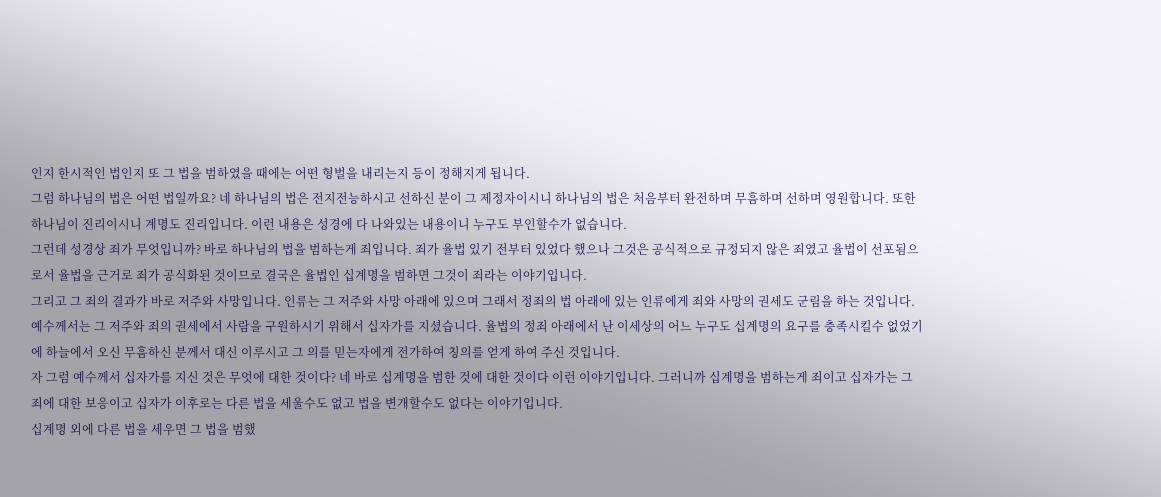인지 한시적인 법인지 또 그 법을 범하였을 때에는 어떤 형벌을 내리는지 등이 정해지게 됩니다.
그럼 하나님의 법은 어떤 법일까요? 네 하나님의 법은 전지전능하시고 선하신 분이 그 제정자이시니 하나님의 법은 처음부터 완전하며 무흠하며 선하며 영원합니다. 또한 하나님이 진리이시니 계명도 진리입니다. 이런 내용은 성경에 다 나와있는 내용이니 누구도 부인할수가 없습니다.
그런데 성경상 죄가 무엇입니까? 바로 하나님의 법을 범하는게 죄입니다. 죄가 율법 있기 전부터 있었다 했으나 그것은 공식적으로 규정되지 않은 죄였고 율법이 선포됨으로서 율법을 근거로 죄가 공식화된 것이므로 결국은 율법인 십계명을 범하면 그것이 죄라는 이야기입니다.
그리고 그 죄의 결과가 바로 저주와 사망입니다. 인류는 그 저주와 사망 아래에 있으며 그래서 정죄의 법 아래에 있는 인류에게 죄와 사망의 권세도 군림을 하는 것입니다. 예수께서는 그 저주와 죄의 권세에서 사람을 구원하시기 위해서 십자가를 지셨습니다. 율법의 정죄 아래에서 난 이세상의 어느 누구도 십계명의 요구를 충족시킬수 없었기에 하늘에서 오신 무흠하신 분께서 대신 이루시고 그 의를 믿는자에게 전가하여 칭의를 얻게 하여 주신 것입니다.
자 그럼 예수께서 십자가를 지신 것은 무엇에 대한 것이다? 네 바로 십계명을 범한 것에 대한 것이다 이런 이야기입니다. 그러니까 십계명을 범하는게 죄이고 십자가는 그 죄에 대한 보응이고 십자가 이후로는 다른 법을 세울수도 없고 법을 변개할수도 없다는 이야기입니다.
십계명 외에 다른 법을 세우면 그 법을 범했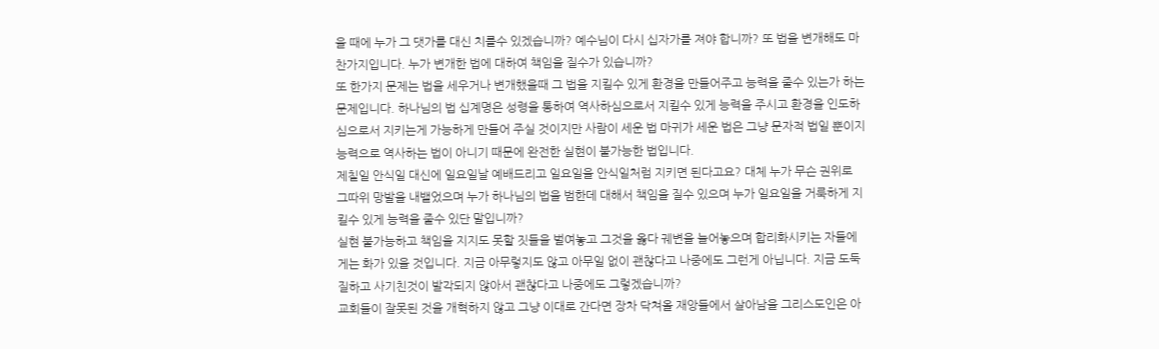을 때에 누가 그 댓가를 대신 치를수 있겠습니까? 예수님이 다시 십자가를 져야 합니까? 또 법을 변개해도 마찬가지입니다. 누가 변개한 법에 대하여 책임을 질수가 있습니까?
또 한가지 문제는 법을 세우거나 변개했을때 그 법을 지킬수 있게 환경을 만들어주고 능력을 줄수 있는가 하는 문제입니다. 하나님의 법 십계명은 성령을 통하여 역사하심으로서 지킬수 있게 능력을 주시고 환경을 인도하심으로서 지키는게 가능하게 만들어 주실 것이지만 사람이 세운 법 마귀가 세운 법은 그냥 문자적 법일 뿐이지 능력으로 역사하는 법이 아니기 때문에 완전한 실현이 불가능한 법입니다.
제칠일 안식일 대신에 일요일날 예배드리고 일요일을 안식일처럼 지키면 된다고요? 대체 누가 무슨 권위로 그따위 망발을 내뱉었으며 누가 하나님의 법을 범한데 대해서 책임을 질수 있으며 누가 일요일을 거룩하게 지킬수 있게 능력을 줄수 있단 말입니까?
실현 불가능하고 책임을 지지도 못할 짓들을 벌여놓고 그것을 옳다 궤변을 늘어놓으며 합리화시키는 자들에게는 화가 있을 것입니다. 지금 아무렇지도 않고 아무일 없이 괜찮다고 나중에도 그런게 아닙니다. 지금 도둑질하고 사기친것이 발각되지 않아서 괜찮다고 나중에도 그렇겠습니까?
교회들이 잘못된 것을 개혁하지 않고 그냥 이대로 간다면 장차 닥쳐올 재앙들에서 살아남을 그리스도인은 아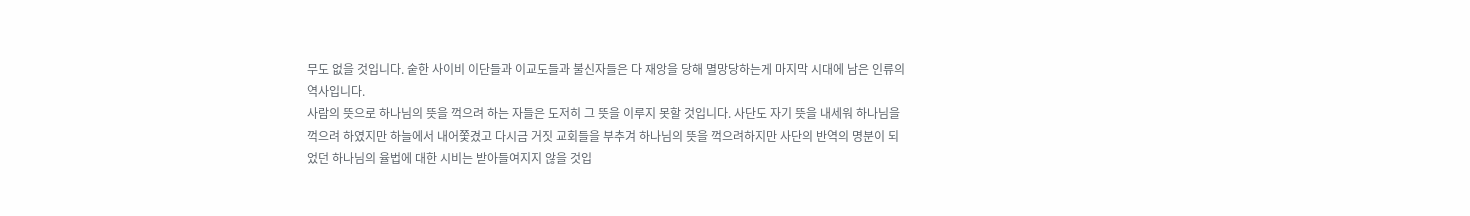무도 없을 것입니다. 숱한 사이비 이단들과 이교도들과 불신자들은 다 재앙을 당해 멸망당하는게 마지막 시대에 남은 인류의 역사입니다.
사람의 뜻으로 하나님의 뜻을 꺽으려 하는 자들은 도저히 그 뜻을 이루지 못할 것입니다. 사단도 자기 뜻을 내세워 하나님을 꺽으려 하였지만 하늘에서 내어쫓겼고 다시금 거짓 교회들을 부추겨 하나님의 뜻을 꺽으려하지만 사단의 반역의 명분이 되었던 하나님의 율법에 대한 시비는 받아들여지지 않을 것입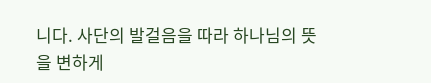니다. 사단의 발걸음을 따라 하나님의 뜻을 변하게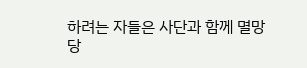하려는 자들은 사단과 함께 멸망당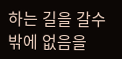하는 길을 갈수밖에 없음을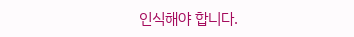인식해야 합니다.